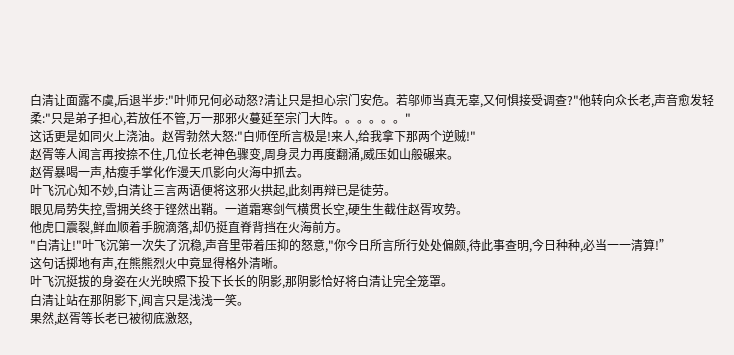白清让面露不虞,后退半步:"叶师兄何必动怒?清让只是担心宗门安危。若邬师当真无辜,又何惧接受调查?"他转向众长老,声音愈发轻柔:"只是弟子担心,若放任不管,万一那邪火蔓延至宗门大阵。。。。。。"
这话更是如同火上浇油。赵胥勃然大怒:"白师侄所言极是!来人,给我拿下那两个逆贼!"
赵胥等人闻言再按捺不住,几位长老神色骤变,周身灵力再度翻涌,威压如山般碾来。
赵胥暴喝一声,枯瘦手掌化作漫天爪影向火海中抓去。
叶飞沉心知不妙,白清让三言两语便将这邪火拱起,此刻再辩已是徒劳。
眼见局势失控,雪拥关终于铿然出鞘。一道霜寒剑气横贯长空,硬生生截住赵胥攻势。
他虎口震裂,鲜血顺着手腕滴落,却仍挺直脊背挡在火海前方。
"白清让!"叶飞沉第一次失了沉稳,声音里带着压抑的怒意,"你今日所言所行处处偏颇,待此事查明,今日种种,必当一一清算!”
这句话掷地有声,在熊熊烈火中竟显得格外清晰。
叶飞沉挺拔的身姿在火光映照下投下长长的阴影,那阴影恰好将白清让完全笼罩。
白清让站在那阴影下,闻言只是浅浅一笑。
果然,赵胥等长老已被彻底激怒,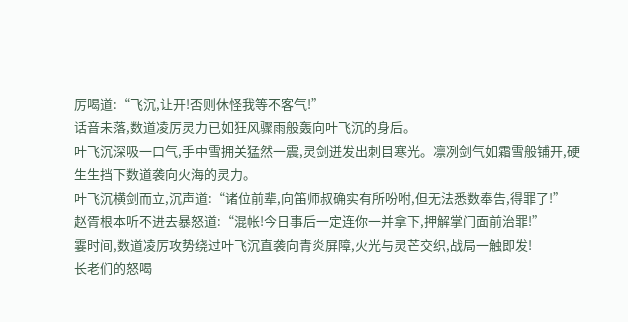厉喝道:“飞沉,让开!否则休怪我等不客气!”
话音未落,数道凌厉灵力已如狂风骤雨般轰向叶飞沉的身后。
叶飞沉深吸一口气,手中雪拥关猛然一震,灵剑迸发出刺目寒光。凛冽剑气如霜雪般铺开,硬生生挡下数道袭向火海的灵力。
叶飞沉横剑而立,沉声道:“诸位前辈,向笛师叔确实有所吩咐,但无法悉数奉告,得罪了!”
赵胥根本听不进去暴怒道:“混帐!今日事后一定连你一并拿下,押解掌门面前治罪!”
霎时间,数道凌厉攻势绕过叶飞沉直袭向青炎屏障,火光与灵芒交织,战局一触即发!
长老们的怒喝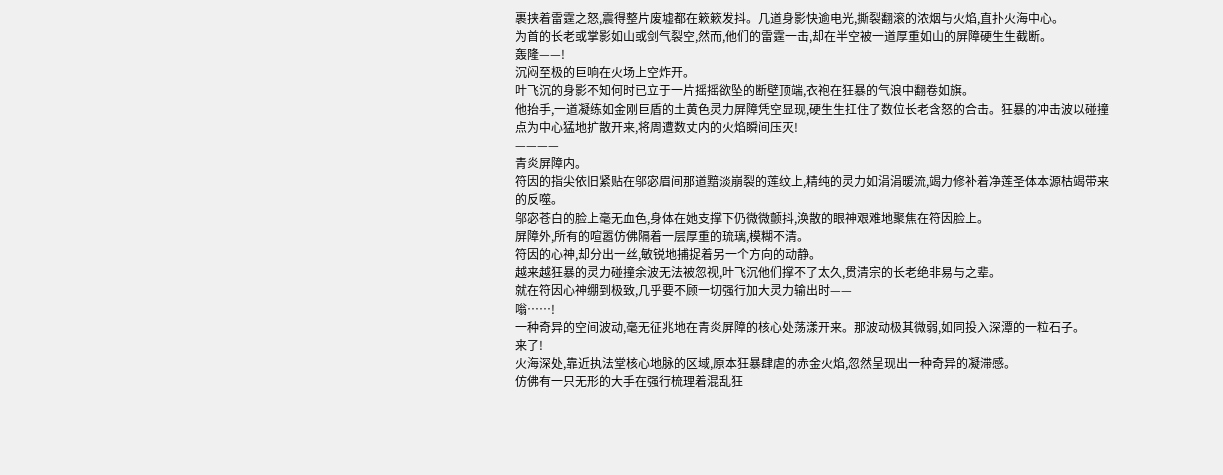裹挟着雷霆之怒,震得整片废墟都在簌簌发抖。几道身影快逾电光,撕裂翻滚的浓烟与火焰,直扑火海中心。
为首的长老或掌影如山或剑气裂空,然而,他们的雷霆一击,却在半空被一道厚重如山的屏障硬生生截断。
轰隆——!
沉闷至极的巨响在火场上空炸开。
叶飞沉的身影不知何时已立于一片摇摇欲坠的断壁顶端,衣袍在狂暴的气浪中翻卷如旗。
他抬手,一道凝练如金刚巨盾的土黄色灵力屏障凭空显现,硬生生扛住了数位长老含怒的合击。狂暴的冲击波以碰撞点为中心猛地扩散开来,将周遭数丈内的火焰瞬间压灭!
————
青炎屏障内。
符因的指尖依旧紧贴在邬宓眉间那道黯淡崩裂的莲纹上,精纯的灵力如涓涓暖流,竭力修补着净莲圣体本源枯竭带来的反噬。
邬宓苍白的脸上毫无血色,身体在她支撑下仍微微颤抖,涣散的眼神艰难地聚焦在符因脸上。
屏障外,所有的喧嚣仿佛隔着一层厚重的琉璃,模糊不清。
符因的心神,却分出一丝,敏锐地捕捉着另一个方向的动静。
越来越狂暴的灵力碰撞余波无法被忽视,叶飞沉他们撑不了太久,贯清宗的长老绝非易与之辈。
就在符因心神绷到极致,几乎要不顾一切强行加大灵力输出时——
嗡……!
一种奇异的空间波动,毫无征兆地在青炎屏障的核心处荡漾开来。那波动极其微弱,如同投入深潭的一粒石子。
来了!
火海深处,靠近执法堂核心地脉的区域,原本狂暴肆虐的赤金火焰,忽然呈现出一种奇异的凝滞感。
仿佛有一只无形的大手在强行梳理着混乱狂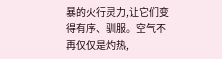暴的火行灵力,让它们变得有序、驯服。空气不再仅仅是灼热,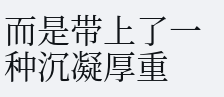而是带上了一种沉凝厚重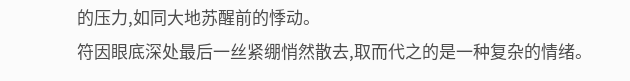的压力,如同大地苏醒前的悸动。
符因眼底深处最后一丝紧绷悄然散去,取而代之的是一种复杂的情绪。